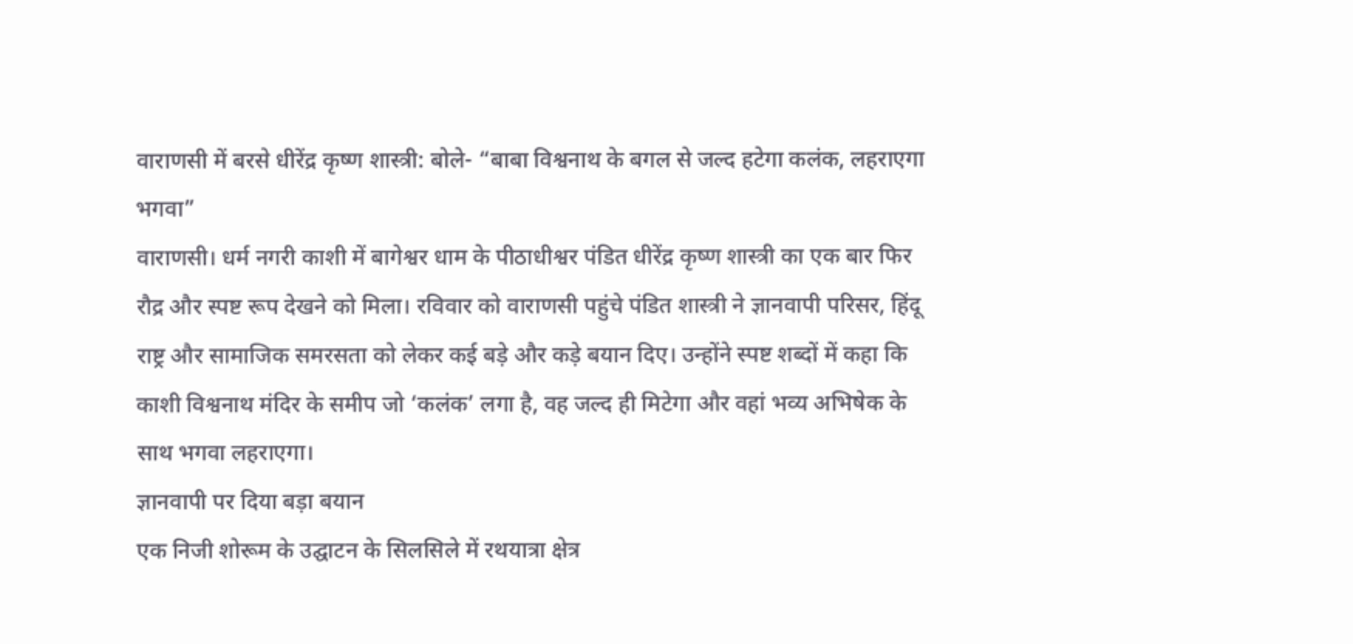वाराणसी में बरसे धीरेंद्र कृष्ण शास्त्री: बोले- “बाबा विश्वनाथ के बगल से जल्द हटेगा कलंक, लहराएगा भगवा”
वाराणसी। धर्म नगरी काशी में बागेश्वर धाम के पीठाधीश्वर पंडित धीरेंद्र कृष्ण शास्त्री का एक बार फिर रौद्र और स्पष्ट रूप देखने को मिला। रविवार को वाराणसी पहुंचे पंडित शास्त्री ने ज्ञानवापी परिसर, हिंदू राष्ट्र और सामाजिक समरसता को लेकर कई बड़े और कड़े बयान दिए। उन्होंने स्पष्ट शब्दों में कहा कि काशी विश्वनाथ मंदिर के समीप जो ‘कलंक’ लगा है, वह जल्द ही मिटेगा और वहां भव्य अभिषेक के साथ भगवा लहराएगा।
ज्ञानवापी पर दिया बड़ा बयान
एक निजी शोरूम के उद्घाटन के सिलसिले में रथयात्रा क्षेत्र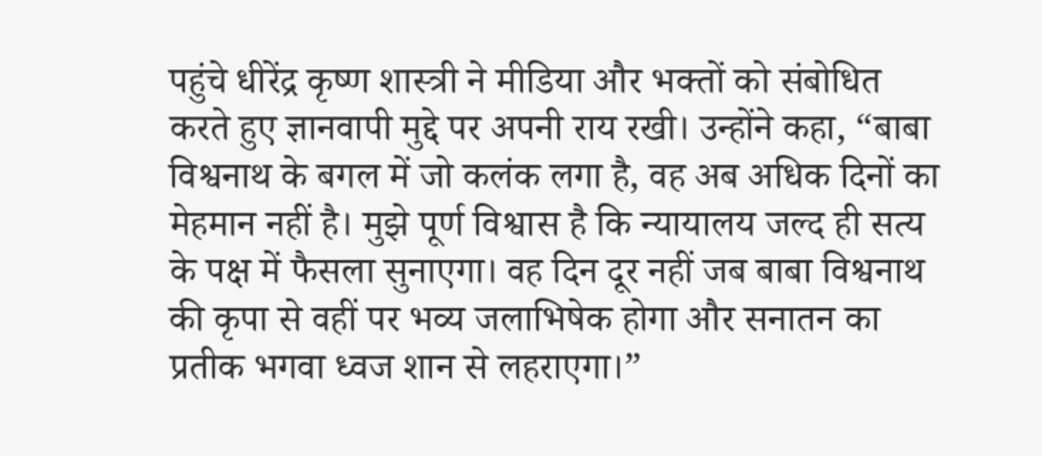पहुंचे धीरेंद्र कृष्ण शास्त्री ने मीडिया और भक्तों को संबोधित करते हुए ज्ञानवापी मुद्दे पर अपनी राय रखी। उन्होंने कहा, “बाबा विश्वनाथ के बगल में जो कलंक लगा है, वह अब अधिक दिनों का मेहमान नहीं है। मुझे पूर्ण विश्वास है कि न्यायालय जल्द ही सत्य के पक्ष में फैसला सुनाएगा। वह दिन दूर नहीं जब बाबा विश्वनाथ की कृपा से वहीं पर भव्य जलाभिषेक होगा और सनातन का प्रतीक भगवा ध्वज शान से लहराएगा।”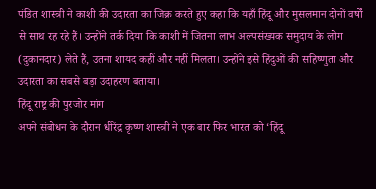पंडित शास्त्री ने काशी की उदारता का जिक्र करते हुए कहा कि यहाँ हिंदू और मुसलमान दोनों वर्षों से साथ रह रहे हैं। उन्होंने तर्क दिया कि काशी में जितना लाभ अल्पसंख्यक समुदाय के लोग (दुकानदार) लेते हैं, उतना शायद कहीं और नहीं मिलता। उन्होंने इसे हिंदुओं की सहिष्णुता और उदारता का सबसे बड़ा उदाहरण बताया।
हिंदू राष्ट्र की पुरजोर मांग
अपने संबोधन के दौरान धीरेंद्र कृष्ण शास्त्री ने एक बार फिर भारत को ‘हिंदू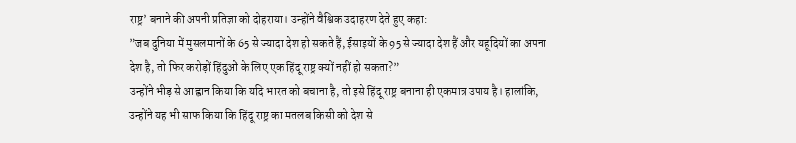राष्ट्र’ बनाने की अपनी प्रतिज्ञा को दोहराया। उन्होंने वैश्विक उदाहरण देते हुए कहा:
”जब दुनिया में मुसलमानों के 65 से ज्यादा देश हो सकते हैं, ईसाइयों के 95 से ज्यादा देश हैं और यहूदियों का अपना देश है, तो फिर करोड़ों हिंदुओं के लिए एक हिंदू राष्ट्र क्यों नहीं हो सकता?”
उन्होंने भीड़ से आह्वान किया कि यदि भारत को बचाना है, तो इसे हिंदू राष्ट्र बनाना ही एकमात्र उपाय है। हालांकि, उन्होंने यह भी साफ किया कि हिंदू राष्ट्र का मतलब किसी को देश से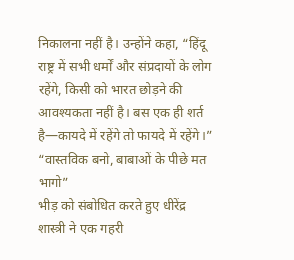निकालना नहीं है। उन्होंने कहा, “हिंदू राष्ट्र में सभी धर्मों और संप्रदायों के लोग रहेंगे, किसी को भारत छोड़ने की आवश्यकता नहीं है। बस एक ही शर्त है—कायदे में रहेंगे तो फायदे में रहेंगे।”
“वास्तविक बनो, बाबाओं के पीछे मत भागो”
भीड़ को संबोधित करते हुए धीरेंद्र शास्त्री ने एक गहरी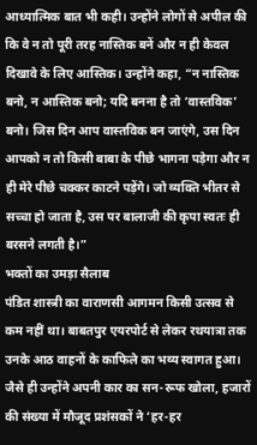आध्यात्मिक बात भी कही। उन्होंने लोगों से अपील की कि वे न तो पूरी तरह नास्तिक बनें और न ही केवल दिखावे के लिए आस्तिक। उन्होंने कहा, “न नास्तिक बनो, न आस्तिक बनो; यदि बनना है तो ‘वास्तविक’ बनो। जिस दिन आप वास्तविक बन जाएंगे, उस दिन आपको न तो किसी बाबा के पीछे भागना पड़ेगा और न ही मेरे पीछे चक्कर काटने पड़ेंगे। जो व्यक्ति भीतर से सच्चा हो जाता है, उस पर बालाजी की कृपा स्वतः ही बरसने लगती है।”
भक्तों का उमड़ा सैलाब
पंडित शास्त्री का वाराणसी आगमन किसी उत्सव से कम नहीं था। बाबतपुर एयरपोर्ट से लेकर रथयात्रा तक उनके आठ वाहनों के काफिले का भव्य स्वागत हुआ। जैसे ही उन्होंने अपनी कार का सन-रूफ खोला, हजारों की संख्या में मौजूद प्रशंसकों ने ‘हर-हर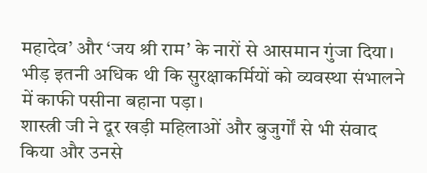महादेव’ और ‘जय श्री राम’ के नारों से आसमान गुंजा दिया। भीड़ इतनी अधिक थी कि सुरक्षाकर्मियों को व्यवस्था संभालने में काफी पसीना बहाना पड़ा।
शास्त्री जी ने दूर खड़ी महिलाओं और बुजुर्गों से भी संवाद किया और उनसे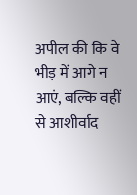अपील की कि वे भीड़ में आगे न आएं, बल्कि वहीं से आशीर्वाद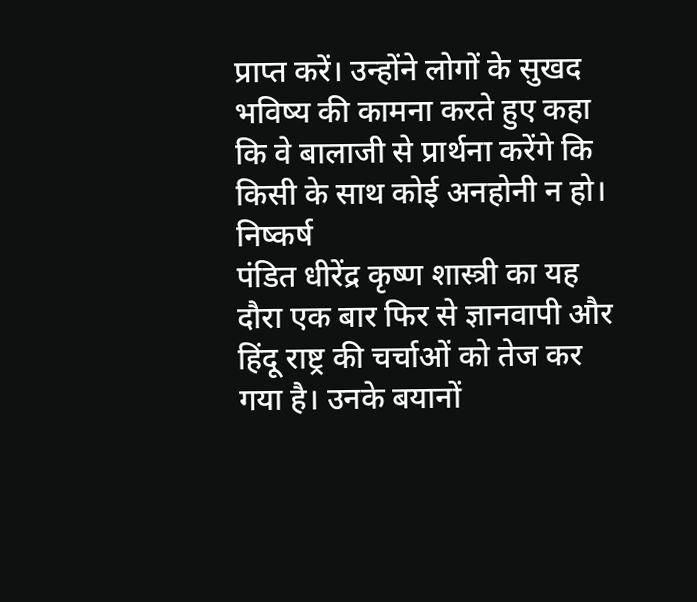प्राप्त करें। उन्होंने लोगों के सुखद भविष्य की कामना करते हुए कहा कि वे बालाजी से प्रार्थना करेंगे कि किसी के साथ कोई अनहोनी न हो।
निष्कर्ष
पंडित धीरेंद्र कृष्ण शास्त्री का यह दौरा एक बार फिर से ज्ञानवापी और हिंदू राष्ट्र की चर्चाओं को तेज कर गया है। उनके बयानों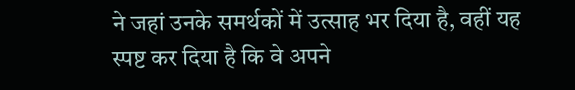ने जहां उनके समर्थकों में उत्साह भर दिया है, वहीं यह स्पष्ट कर दिया है कि वे अपने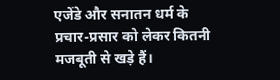एजेंडे और सनातन धर्म के प्रचार-प्रसार को लेकर कितनी मजबूती से खड़े हैं।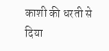काशी की धरती से दिया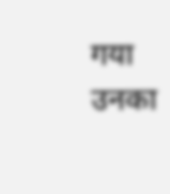गया उनका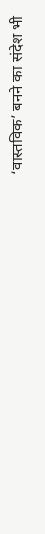‘वास्तविक’ बनने का संदेश भी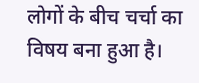लोगों के बीच चर्चा का विषय बना हुआ है।